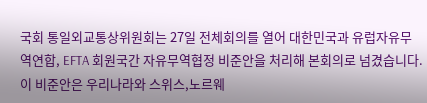국회 통일외교통상위원회는 27일 전체회의를 열어 대한민국과 유럽자유무역연합, EFTA 회원국간 자유무역협정 비준안을 처리해 본회의로 넘겼습니다.
이 비준안은 우리나라와 스위스,노르웨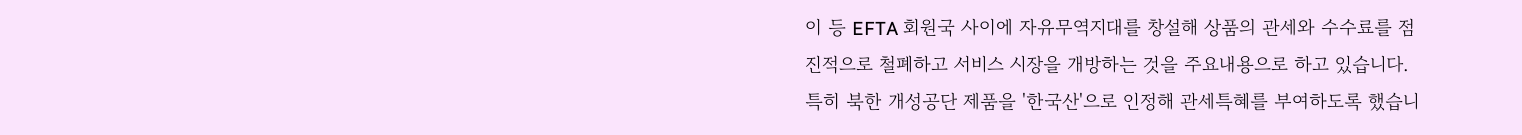이 등 EFTA 회원국 사이에 자유무역지대를 창설해 상품의 관세와 수수료를 점진적으로 철폐하고 서비스 시장을 개방하는 것을 주요내용으로 하고 있습니다.
특히 북한 개성공단 제품을 '한국산'으로 인정해 관세특혜를 부여하도록 했습니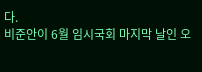다.
비준안이 6월 임시국회 마지막 날인 오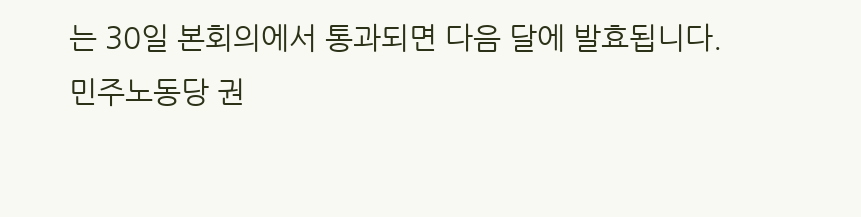는 30일 본회의에서 통과되면 다음 달에 발효됩니다.
민주노동당 권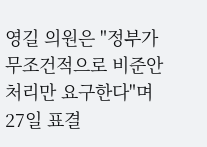영길 의원은 "정부가 무조건적으로 비준안 처리만 요구한다"며 27일 표결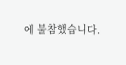에 불참했습니다.